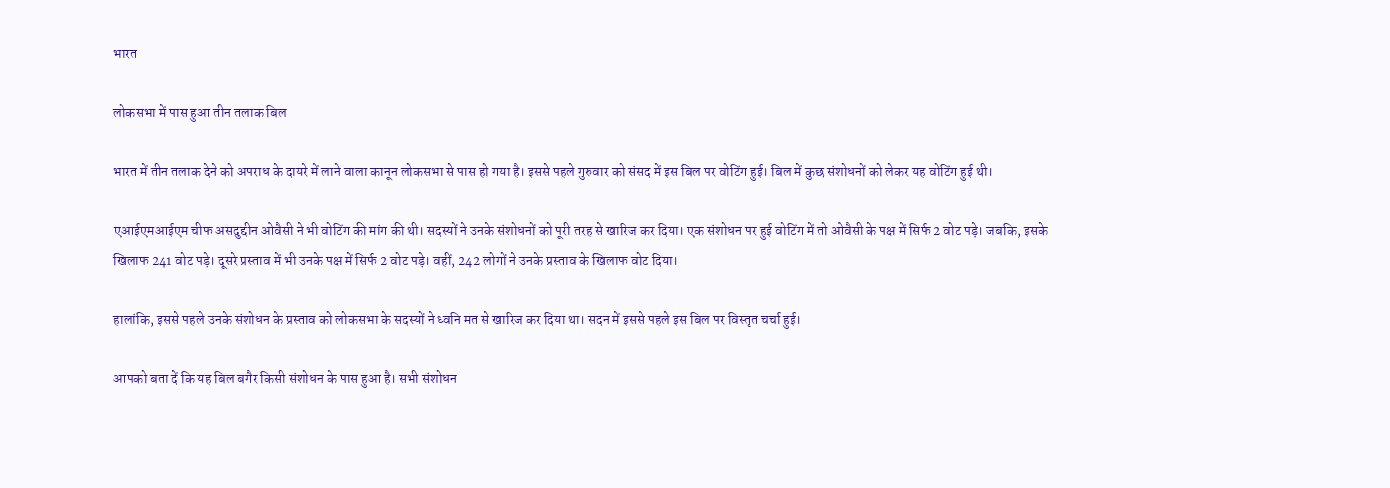भारत

लोकसभा में पास हुआ तीन तलाक बिल

भारत में तीन तलाक देने को अपराध के दायरे में लाने वाला कानून लोकसभा से पास हो गया है। इससे पहले गुरुवार को संसद में इस बिल पर वोटिंग हुई। बिल में कुछ संशोधनों को लेकर यह वोटिंग हुई थी।

एआईएमआईएम चीफ असदुद्दीन ओवैसी ने भी वोटिंग की मांग की थी। सदस्यों ने उनके संशोधनों को पूरी तरह से खारिज कर दिया। एक संशोधन पर हुई वोटिंग में तो ओवैसी के पक्ष में सिर्फ 2 वोट पड़े। जबकि, इसके खिलाफ 241 वोट पड़े। दूसरे प्रस्ताव में भी उनके पक्ष में सिर्फ 2 वोट पड़े। वहीं, 242 लोगों ने उनके प्रस्ताव के खिलाफ वोट दिया।

हालांकि, इससे पहले उनके संशोधन के प्रस्ताव को लोकसभा के सदस्यों ने ध्वनि मत से खारिज कर दिया था। सदन में इससे पहले इस बिल पर विस्तृत चर्चा हुई।

आपको बता दें कि यह बिल बगैर किसी संशोधन के पास हुआ है। सभी संशोधन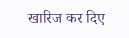खारिज कर दिए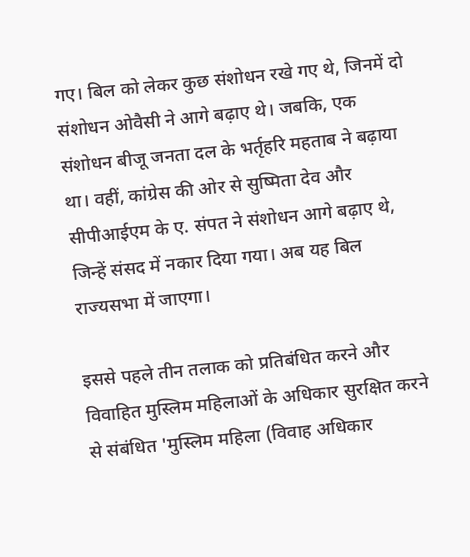गए। बिल को लेकर कुछ संशोधन रखे गए थे, जिनमें दो संशोधन ओवैसी ने आगे बढ़ाए थे। जबकि, एक संशोधन बीजू जनता दल के भर्तृहरि महताब ने बढ़ाया था। वहीं, कांग्रेस की ओर से सुष्मिता देव और सीपीआईएम के ए. संपत ने संशोधन आगे बढ़ाए थे, जिन्हें संसद में नकार दिया गया। अब यह बिल राज्यसभा में जाएगा।

इससे पहले तीन तलाक को प्रतिबंधित करने और विवाहित मुस्लिम महिलाओं के अधिकार सुरक्षित करने से संबंधित 'मुस्लिम महिला (विवाह अधिकार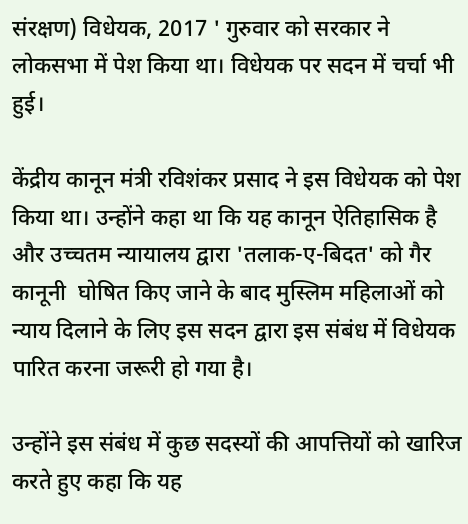संरक्षण) विधेयक, 2017 ' गुरुवार को सरकार ने लोकसभा में पेश किया था। विधेयक पर सदन में चर्चा भी हुई।

केंद्रीय कानून मंत्री रविशंकर प्रसाद ने इस विधेयक को पेश किया था। उन्होंने कहा था कि यह कानून ऐतिहासिक है और उच्चतम न्यायालय द्वारा 'तलाक-ए-बिदत' को गैर कानूनी  घोषित किए जाने के बाद मुस्लिम महिलाओं को न्याय दिलाने के लिए इस सदन द्वारा इस संबंध में विधेयक पारित करना जरूरी हो गया है।

उन्होंने इस संबंध में कुछ सदस्यों की आपत्तियों को खारिज करते हुए कहा कि यह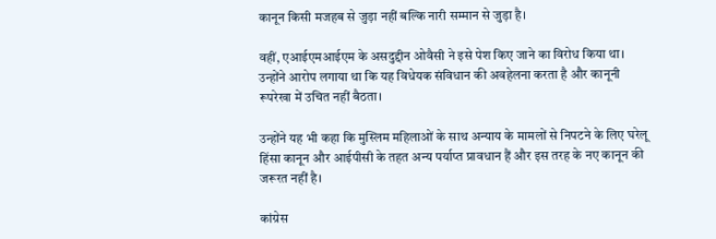कानून किसी मजहब से जुड़ा नहीं बल्कि नारी सम्मान से जुड़ा है।

वहीं, एआईएमआईएम के असदुद्दीन ओवैसी ने इसे पेश किए जाने का विरोध किया था। उन्होंने आरोप लगाया था कि यह विधेयक संविधान की अवहेलना करता है और कानूनी रूपरेखा में उचित नहीं बैठता।

उन्होंने यह भी कहा कि मुस्लिम महिलाओं के साथ अन्याय के मामलों से निपटने के लिए घरेलू हिंसा कानून और आईपीसी के तहत अन्य पर्याप्त प्रावधान हैं और इस तरह के नए कानून की जरूरत नहीं है।

कांग्रेस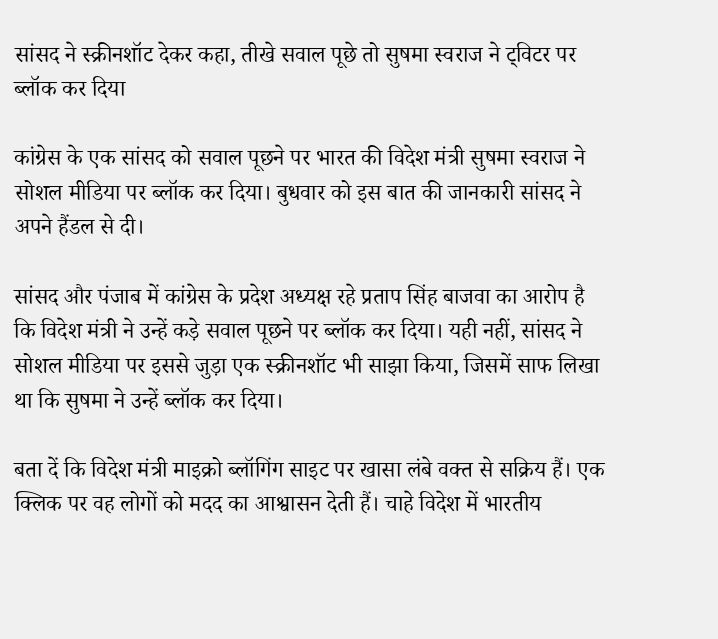सांसद ने स्‍क्रीनशॉट देकर कहा, तीखे सवाल पूछे तो सुषमा स्‍वराज ने ट्विटर पर ब्‍लॉक कर दिया

कांग्रेस के एक सांसद को सवाल पूछने पर भारत की विदेश मंत्री सुषमा स्वराज ने सोशल मीडिया पर ब्लॉक कर दिया। बुधवार को इस बात की जानकारी सांसद ने अपने हैंडल से दी।

सांसद और पंजाब में कांग्रेस के प्रदेश अध्यक्ष रहे प्रताप सिंह बाजवा का आरोप है कि विदेश मंत्री ने उन्हें कड़े सवाल पूछने पर ब्लॉक कर दिया। यही नहीं, सांसद ने सोशल मीडिया पर इससे जुड़ा एक स्क्रीनशॉट भी साझा किया, जिसमें साफ लिखा था कि सुषमा ने उन्हें ब्लॉक कर दिया।

बता दें कि विदेश मंत्री माइक्रो ब्लॉगिंग साइट पर खासा लंबे वक्त से सक्रिय हैं। एक क्लिक पर वह लोगों को मदद का आश्वासन देती हैं। चाहे विदेश में भारतीय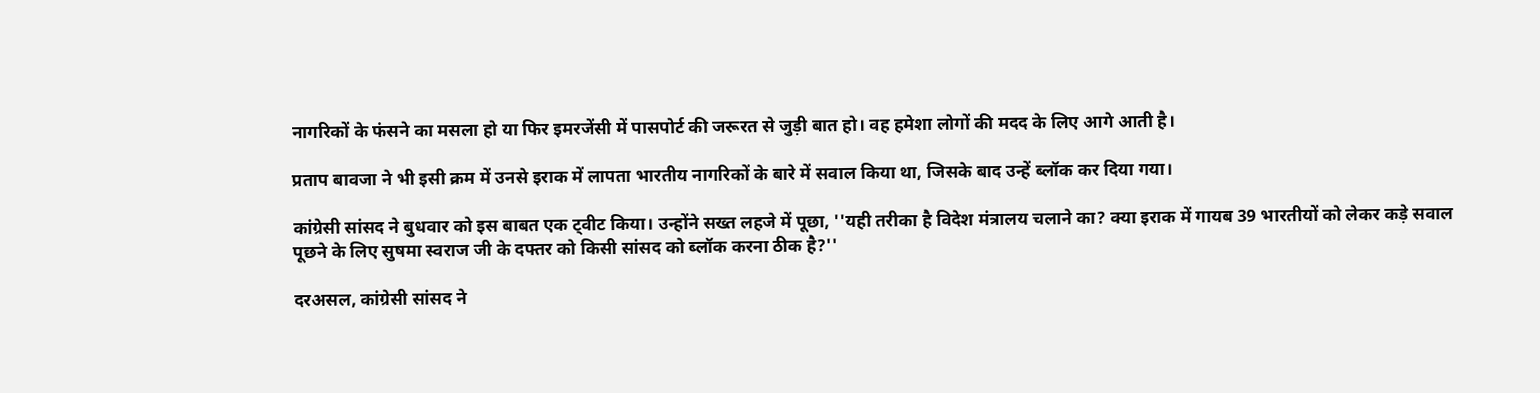नागरिकों के फंसने का मसला हो या फिर इमरजेंसी में पासपोर्ट की जरूरत से जुड़ी बात हो। वह हमेशा लोगों की मदद के लिए आगे आती है।

प्रताप बावजा ने भी इसी क्रम में उनसे इराक में लापता भारतीय नागरिकों के बारे में सवाल किया था, जिसके बाद उन्हें ब्लॉक कर दिया गया।

कांग्रेसी सांसद ने बुधवार को इस बाबत एक ट्वीट किया। उन्होंने सख्त लहजे में पूछा, ''यही तरीका है विदेश मंत्रालय चलाने का? क्या इराक में गायब 39 भारतीयों को लेकर कड़े सवाल पूछने के लिए सुषमा स्वराज जी के दफ्तर को किसी सांसद को ब्लॉक करना ठीक है?''

दरअसल, कांग्रेसी सांसद ने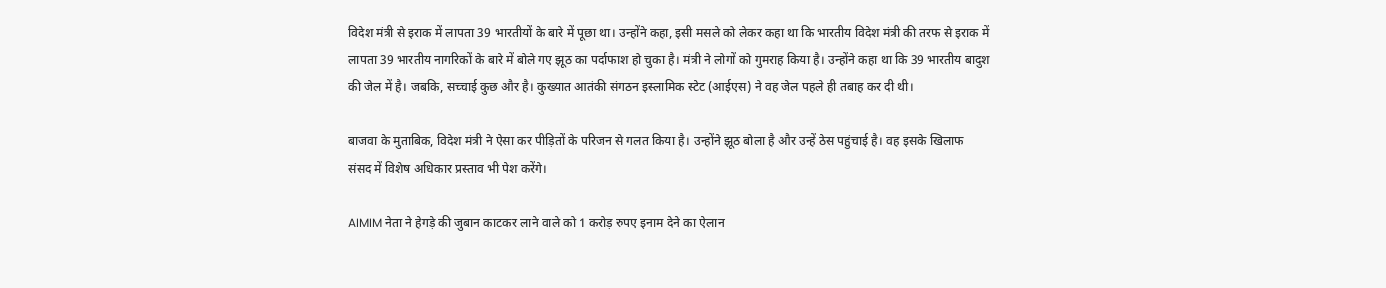विदेश मंत्री से इराक में लापता 39 भारतीयों के बारे में पूछा था। उन्होंने कहा, इसी मसले को लेकर कहा था कि भारतीय विदेश मंत्री की तरफ से इराक में लापता 39 भारतीय नागरिकों के बारे में बोले गए झूठ का पर्दाफाश हो चुका है। मंत्री ने लोगों को गुमराह किया है। उन्होंने कहा था कि 39 भारतीय बादुश की जेल में है। जबकि, सच्चाई कुछ और है। कुख्यात आतंकी संगठन इस्लामिक स्टेट (आईएस) ने वह जेल पहले ही तबाह कर दी थी।

बाजवा के मुताबिक, विदेश मंत्री ने ऐसा कर पीड़ितों के परिजन से गलत किया है। उन्होंने झूठ बोला है और उन्हें ठेस पहुंचाई है। वह इसके खिलाफ संसद में विशेष अधिकार प्रस्ताव भी पेश करेंगे।

AIMIM नेता ने हेगड़े की जुबान काटकर लाने वाले को 1 करोड़ रुपए इनाम देने का ऐलान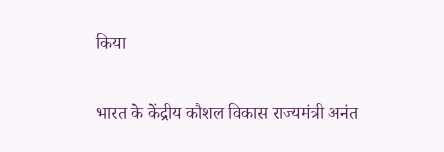किया

भारत के केंद्रीय कौशल विकास राज्‍यमंत्री अनंत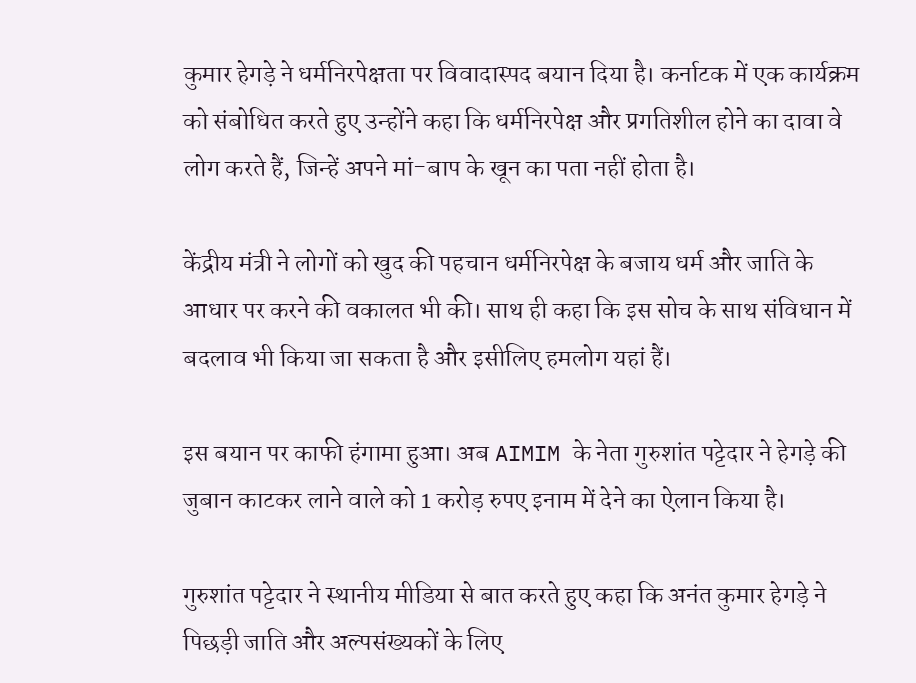कुमार हेगड़े ने धर्मनिरपेक्षता पर विवादास्‍पद बयान दिया है। कर्नाटक में एक कार्यक्रम को संबोधित करते हुए उन्‍होंने कहा कि धर्मनिरपेक्ष और प्रगतिशील होने का दावा वे लोग करते हैं, जिन्‍हें अपने मां-बाप के खून का पता नहीं होता है।

केंद्रीय मंत्री ने लोगों को खुद की पहचान धर्मनिरपेक्ष के बजाय धर्म और जाति के आधार पर करने की वकालत भी की। साथ ही कहा कि इस सोच के साथ संविधान में बदलाव भी किया जा सकता है और इसीलिए हमलोग यहां हैं।

इस बयान पर काफी हंगामा हुआ। अब AIMIM के नेता गुरुशांत पट्टेदार ने हेगड़े की जुबान काटकर लाने वाले को 1 करोड़ रुपए इनाम में देने का ऐलान किया है।

गुरुशांत पट्टेदार ने स्थानीय मीडिया से बात करते हुए कहा कि अनंत कुमार हेगड़े ने पिछड़ी जाति और अल्पसंख्यकों के लिए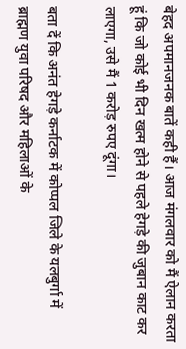बेहद अपमानजनक बातें कही हैं। आज मंगलवार को मैं ऐलान करता हूं कि जो कोई भी दिन खत्म होने से पहले हेगड़े की जुबान काट कर लाएगा, उसे मैं 1 करोड़ रुपए दूंगा।

बता दें कि अनंत हेगड़े कर्नाटक में कोप्‍पल जिले के यलबुर्गा में ब्राह्मण युवा परिषद और महिलाओं के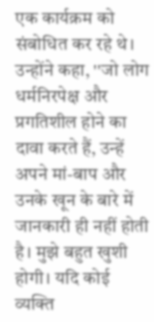एक कार्यक्रम को संबोधित कर रहे थे। उन्‍होंने कहा, ''जो लोग धर्मनिरपेक्ष और प्रगतिशील होने का दावा करते हैं, उन्‍हें अपने मां-बाप और उनके खून के बारे में जानकारी ही नहीं होती है। मुझे बहुत खुशी होगी। यदि कोई व्‍यक्ति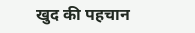खुद की पहचान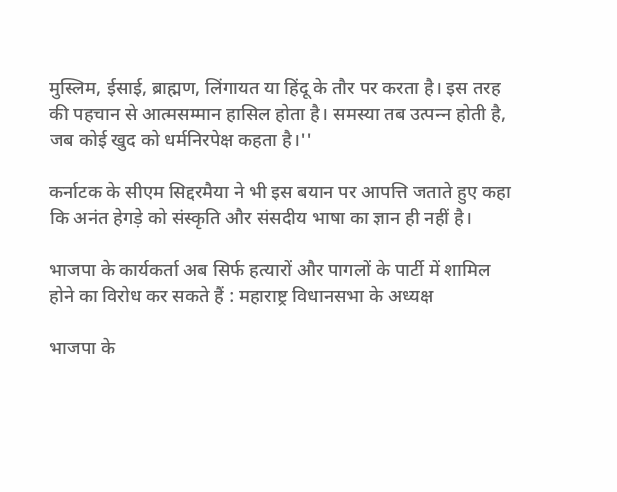मुस्लिम, ईसाई, ब्राह्मण, लिंगायत या हिंदू के तौर पर करता है। इस तरह की पहचान से आत्‍मसम्‍मान हासिल होता है। समस्‍या तब उत्‍पन्‍न होती है, जब कोई खुद को धर्मनिरपेक्ष कहता है।''

कर्नाटक के सीएम सिद्दरमैया ने भी इस बयान पर आपत्ति जताते हुए कहा कि अनंत हेगड़े को संस्‍कृति और संसदीय भाषा का ज्ञान ही नहीं है।

भाजपा के कार्यकर्ता अब सिर्फ हत्यारों और पागलों के पार्टी में शामिल होने का विरोध कर सकते हैं : महाराष्ट्र विधानसभा के अध्यक्ष

भाजपा के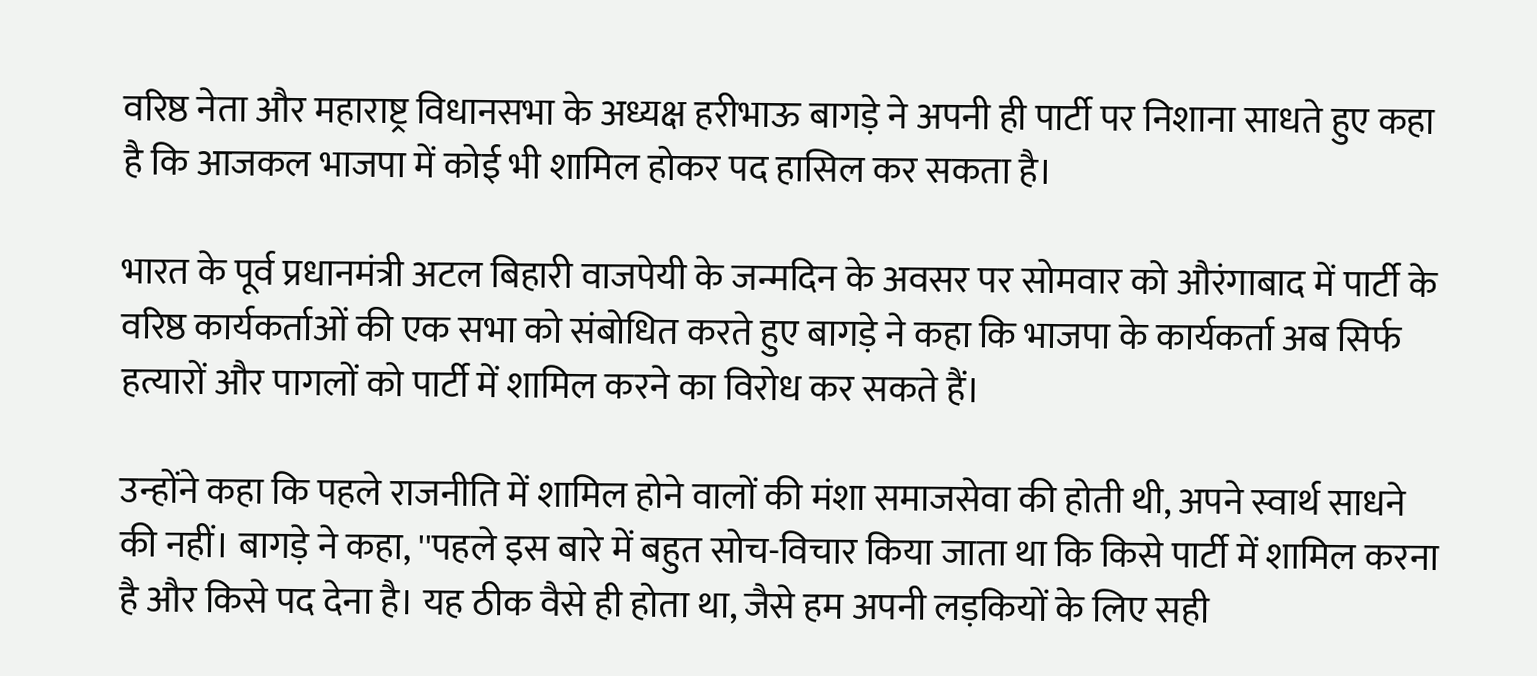वरिष्ठ नेता और महाराष्ट्र विधानसभा के अध्यक्ष हरीभाऊ बागड़े ने अपनी ही पार्टी पर निशाना साधते हुए कहा है कि आजकल भाजपा में कोई भी शामिल होकर पद हासिल कर सकता है।

भारत के पूर्व प्रधानमंत्री अटल बिहारी वाजपेयी के जन्मदिन के अवसर पर सोमवार को औरंगाबाद में पार्टी के वरिष्ठ कार्यकर्ताओं की एक सभा को संबोधित करते हुए बागड़े ने कहा कि भाजपा के कार्यकर्ता अब सिर्फ हत्यारों और पागलों को पार्टी में शामिल करने का विरोध कर सकते हैं।

उन्होंने कहा कि पहले राजनीति में शामिल होने वालों की मंशा समाजसेवा की होती थी, अपने स्वार्थ साधने की नहीं। बागड़े ने कहा, ''पहले इस बारे में बहुत सोच-विचार किया जाता था कि किसे पार्टी में शामिल करना है और किसे पद देना है। यह ठीक वैसे ही होता था, जैसे हम अपनी लड़कियों के लिए सही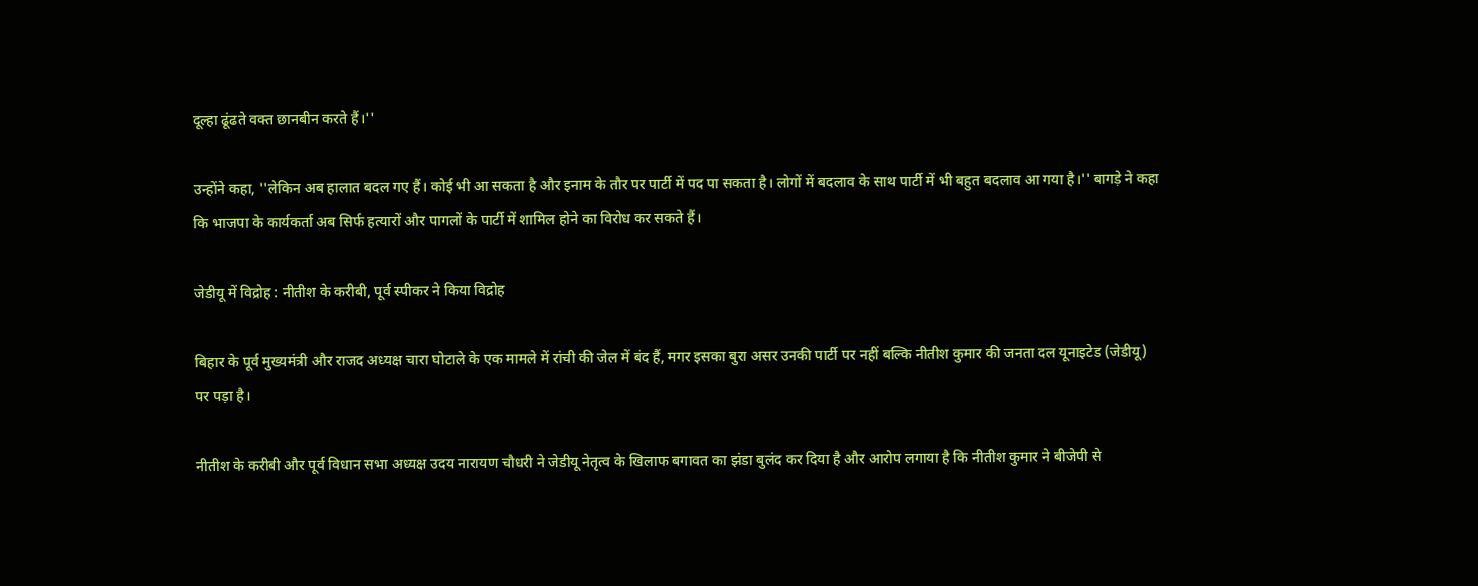दूल्हा ढूंढते वक्त छानबीन करते हैं।''

उन्होंने कहा, ''लेकिन अब हालात बदल गए हैं। कोई भी आ सकता है और इनाम के तौर पर पार्टी में पद पा सकता है। लोगों में बदलाव के साथ पार्टी में भी बहुत बदलाव आ गया है।'' बागड़े ने कहा कि भाजपा के कार्यकर्ता अब सिर्फ हत्यारों और पागलों के पार्टी में शामिल होने का विरोध कर सकते हैं।

जेडीयू में विद्रोह : नीतीश के करीबी, पूर्व स्पीकर ने किया विद्रोह

बिहार के पूर्व मुख्यमंत्री और राजद अध्यक्ष चारा घोटाले के एक मामले में रांची की जेल में बंद हैं, मगर इसका बुरा असर उनकी पार्टी पर नहीं बल्कि नीतीश कुमार की जनता दल यूनाइटेड (जेडीयू) पर पड़ा है।

नीतीश के करीबी और पूर्व विधान सभा अध्यक्ष उदय नारायण चौधरी ने जेडीयू नेतृत्व के खिलाफ बगावत का झंडा बुलंद कर दिया है और आरोप लगाया है कि नीतीश कुमार ने बीजेपी से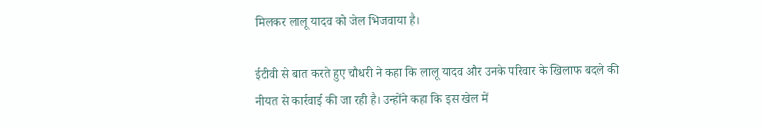मिलकर लालू यादव को जेल भिजवाया है।

ईटीवी से बात करते हुए चौधरी ने कहा कि लालू यादव और उनके परिवार के खिलाफ बदले की नीयत से कार्रवाई की जा रही है। उन्होंने कहा कि इस खेल में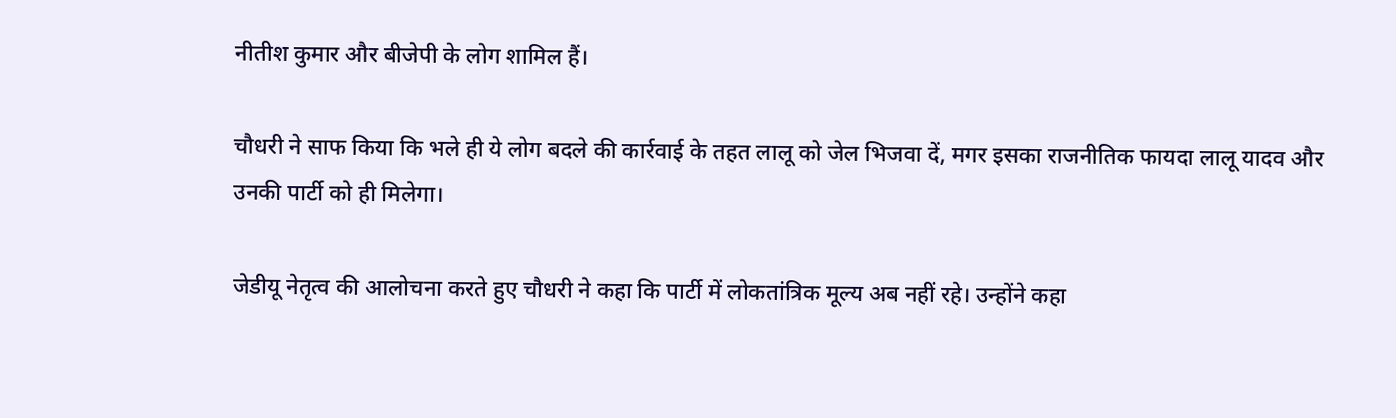नीतीश कुमार और बीजेपी के लोग शामिल हैं।

चौधरी ने साफ किया कि भले ही ये लोग बदले की कार्रवाई के तहत लालू को जेल भिजवा दें, मगर इसका राजनीतिक फायदा लालू यादव और उनकी पार्टी को ही मिलेगा।

जेडीयू नेतृत्व की आलोचना करते हुए चौधरी ने कहा कि पार्टी में लोकतांत्रिक मूल्य अब नहीं रहे। उन्होंने कहा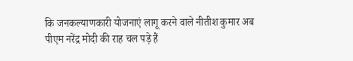कि जनकल्याणकारी योजनाएं लागू करने वाले नीतीश कुमार अब पीएम नरेंद्र मोदी की राह चल पड़े हैं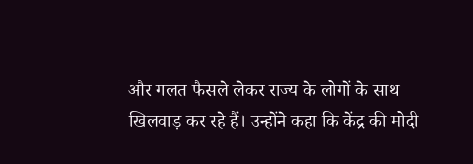और गलत फैसले लेकर राज्य के लोगों के साथ खिलवाड़ कर रहे हैं। उन्होंने कहा कि केंद्र की मोदी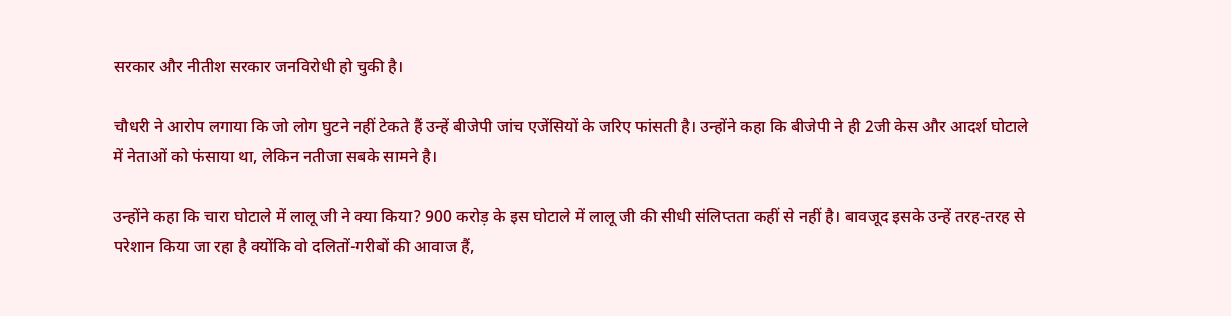सरकार और नीतीश सरकार जनविरोधी हो चुकी है।

चौधरी ने आरोप लगाया कि जो लोग घुटने नहीं टेकते हैं उन्हें बीजेपी जांच एजेंसियों के जरिए फांसती है। उन्होंने कहा कि बीजेपी ने ही 2जी केस और आदर्श घोटाले में नेताओं को फंसाया था, लेकिन नतीजा सबके सामने है।

उन्होंने कहा कि चारा घोटाले में लालू जी ने क्या किया? 900 करोड़ के इस घोटाले में लालू जी की सीधी संलिप्तता कहीं से नहीं है। बावजूद इसके उन्हें तरह-तरह से परेशान किया जा रहा है क्योंकि वो दलितों-गरीबों की आवाज हैं,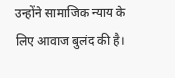उन्होंने सामाजिक न्याय के लिए आवाज बुलंद की है।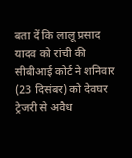बता दें कि लालू प्रसाद यादव को रांची की सीबीआई कोर्ट ने शनिवार (23 दिसंबर) को देवघर ट्रेजरी से अवैध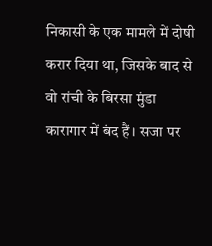निकासी के एक मामले में दोषी करार दिया था, जिसके बाद से वो रांची के बिरसा मुंडा कारागार में बंद हैं। सजा पर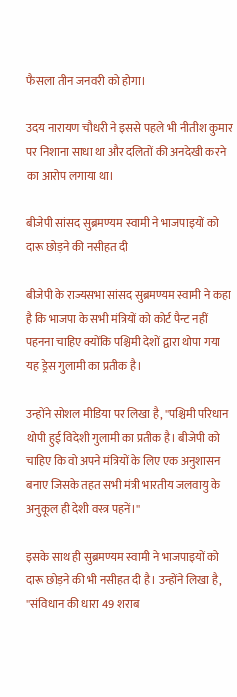फैसला तीन जनवरी को होगा।

उदय नारायण चौधरी ने इससे पहले भी नीतीश कुमार पर निशाना साधा था और दलितों की अनदेखी करने का आरोप लगाया था।

बीजेपी सांसद सुब्रमण्‍यम स्‍वामी ने भाजपाइयों को दारू छोड़ने की नसीहत दी

बीजेपी के राज्यसभा सांसद सुब्रमण्यम स्वामी ने कहा है कि भाजपा के सभी मंत्रियों को कोर्ट पैन्ट नहीं पहनना चाहिए क्योंकि पश्चिमी देशों द्वारा थोपा गया यह ड्रेस गुलामी का प्रतीक है।

उन्होंने सोशल मीडिया पर लिखा है, ''पश्चिमी परिधान थोपी हुई विदेशी गुलामी का प्रतीक है। बीजेपी को चाहिए कि वो अपने मंत्रियों के लिए एक अनुशासन बनाए जिसके तहत सभी मंत्री भारतीय जलवायु के अनुकूल ही देशी वस्त्र पहनें।''

इसके साथ ही सुब्रमण्यम स्वामी ने भाजपाइयों को दारू छोड़ने की भी नसीहत दी है। उन्होंने लिखा है, ''संविधान की धारा 49 शराब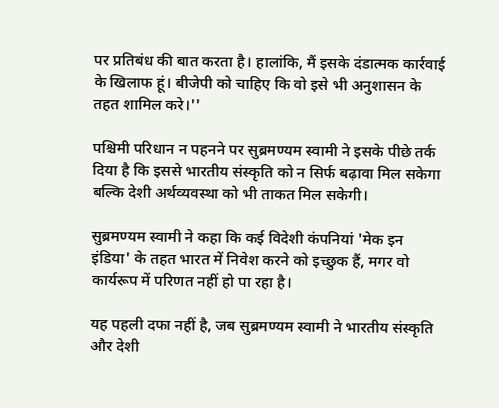पर प्रतिबंध की बात करता है। हालांकि, मैं इसके दंडात्मक कार्रवाई के खिलाफ हूं। बीजेपी को चाहिए कि वो इसे भी अनुशासन के तहत शामिल करे।''

पश्चिमी परिधान न पहनने पर सुब्रमण्यम स्वामी ने इसके पीछे तर्क दिया है कि इससे भारतीय संस्कृति को न सिर्फ बढ़ावा मिल सकेगा बल्कि देशी अर्थव्यवस्था को भी ताकत मिल सकेगी।

सुब्रमण्यम स्वामी ने कहा कि कई विदेशी कंपनियां 'मेक इन इंडिया' के तहत भारत में निवेश करने को इच्छुक हैं, मगर वो कार्यरूप में परिणत नहीं हो पा रहा है।

यह पहली दफा नहीं है, जब सुब्रमण्यम स्वामी ने भारतीय संस्कृति और देशी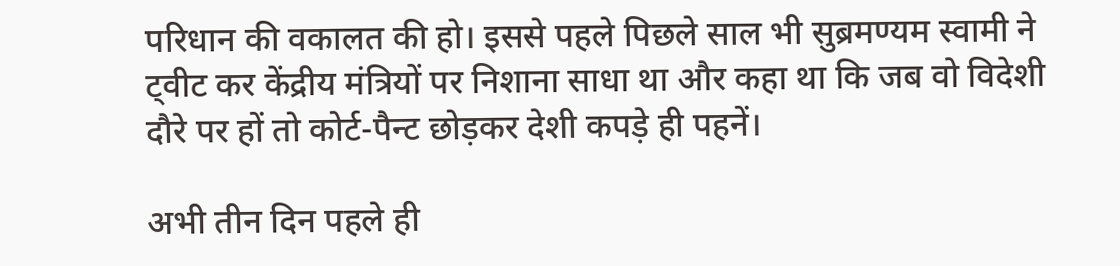परिधान की वकालत की हो। इससे पहले पिछले साल भी सुब्रमण्यम स्वामी ने ट्वीट कर केंद्रीय मंत्रियों पर निशाना साधा था और कहा था कि जब वो विदेशी दौरे पर हों तो कोर्ट-पैन्ट छोड़कर देशी कपड़े ही पहनें।

अभी तीन दिन पहले ही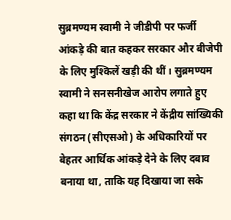सुब्रमण्यम स्वामी ने जीडीपी पर फर्जी आंकड़े की बात कहकर सरकार और बीजेपी के लिए मुश्किलें खड़ी की थीं। सुब्रमण्यम स्‍वामी ने सनसनीखेज आरोप लगाते हुए कहा था कि केंद्र सरकार ने केंद्रीय सांख्यिकी संगठन (सीएसओ) के अधिकारियों पर बेहतर आर्थिक आंकड़े देने के लिए दबाव बनाया था, ताकि यह दिखाया जा सके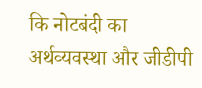कि नोटबंदी का अर्थव्‍यवस्‍था और जीडीपी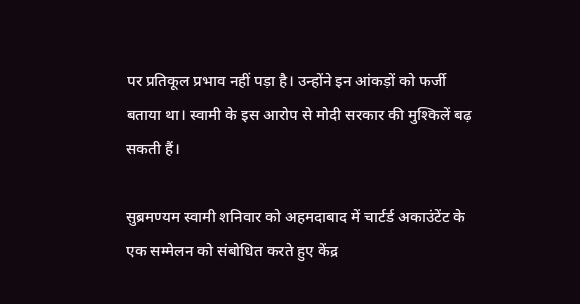पर प्रतिकूल प्रभाव नहीं पड़ा है। उन्‍होंने इन आंकड़ों को फर्जी बताया था। स्‍वामी के इस आरोप से मोदी सरकार की मुश्किलें बढ़ सकती हैं।

सुब्रमण्‍यम स्‍वामी शनिवार को अहमदाबाद में चार्टर्ड अकाउंटेंट के एक सम्‍मेलन को संबोधित करते हुए केंद्र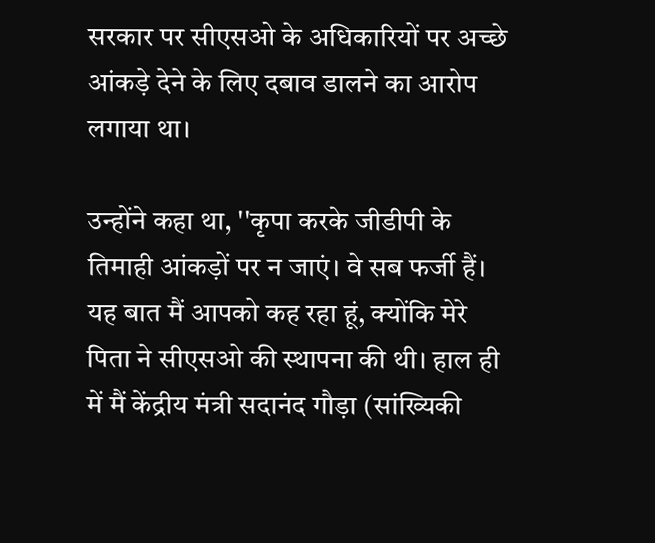सरकार पर सीएसओ के अधिकारियों पर अच्‍छे आंकड़े देने के लिए दबाव डालने का आरोप लगाया था।

उन्‍होंने कहा था, ''कृपा करके जीडीपी के तिमाही आंकड़ों पर न जाएं। वे सब फर्जी हैं। यह बात मैं आपको कह रहा हूं, क्‍योंकि मेरे पिता ने सीएसओ की स्‍थापना की थी। हाल ही में मैं केंद्रीय मंत्री सदानंद गौड़ा (सांख्यिकी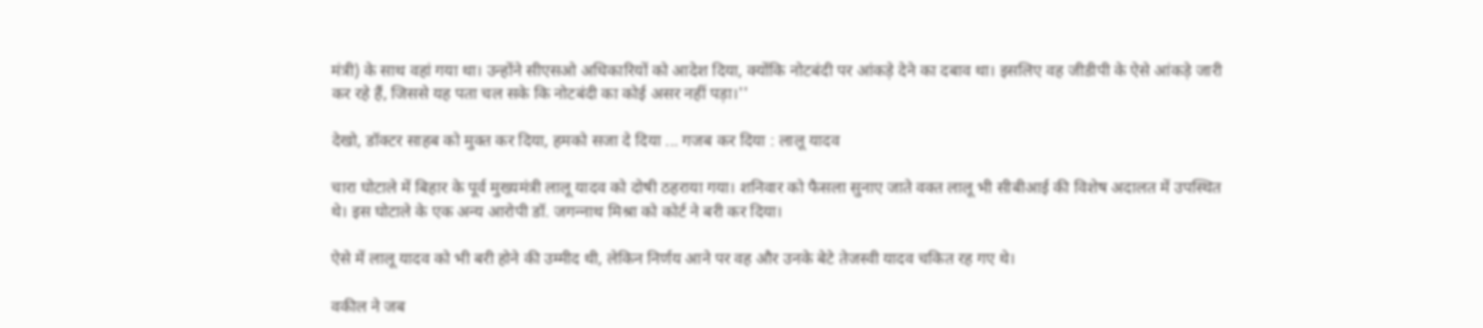मंत्री) के साथ वहां गया था। उन्‍होंने सीएसओ अधिकारियों को आदेश दिया, क्‍योंकि नोटबंदी पर आंकड़े देने का दबाव था। इसलिए वह जीडीपी के ऐसे आंकड़े जारी कर रहे हैं, जिससे यह पता चल सके कि नोटबंदी का कोई असर नहीं पड़ा।''

देखो, डॉक्‍टर साहब को मुक्‍त कर दिया, हमको सजा दे दिया ... गजब कर दिया : लालू यादव

चारा घोटाले में बिहार के पूर्व मुख्‍यमंत्री लालू यादव को दोषी ठहराया गया। शनिवार को फैसला सुनाए जाते वक्‍त लालू भी सीबीआई की विशेष अदालत में उपस्थित थे। इस घोटाले के एक अन्‍य आरोपी डॉ. जगन्‍नाथ मिश्रा को कोर्ट ने बरी कर दिया।

ऐसे में लालू यादव को भी बरी होने की उम्‍मीद थी, लेकिन निर्णय आने पर वह और उनके बेटे तेजस्‍वी यादव चकित रह गए थे।

वकील ने जब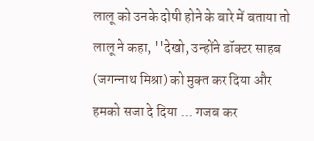लालू को उनके दोषी होने के बारे में बताया तो लालू ने कहा, ''देखो, उन्‍होंने डॉक्‍टर साहब (जगन्‍नाथ मिश्रा) को मुक्‍त कर दिया और हमको सजा दे दिया ... गजब कर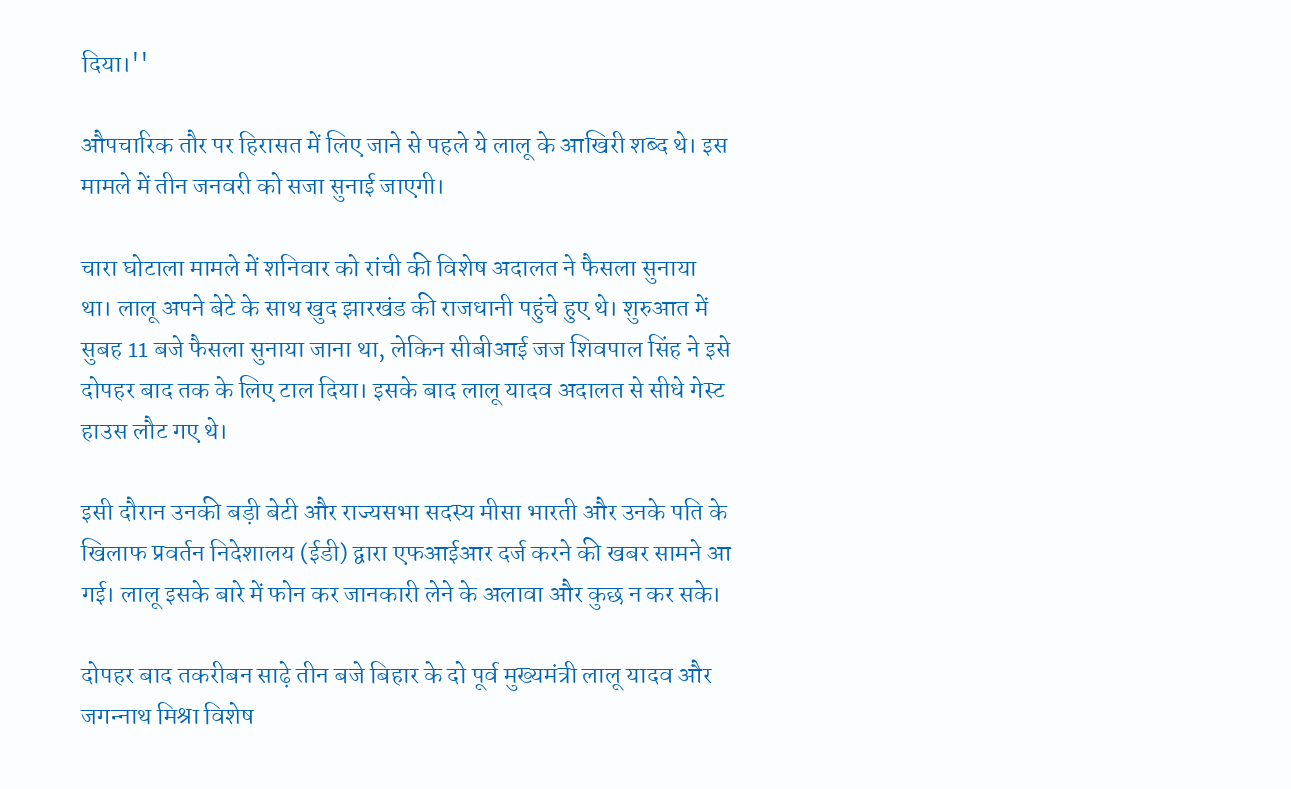दिया।''

औपचारिक तौर पर हिरासत में लिए जाने से पहले ये लालू के आखिरी शब्‍द थे। इस मामले में तीन जनवरी को सजा सुनाई जाएगी।

चारा घोटाला मामले में शनिवार को रांची की विशेष अदालत ने फैसला सुनाया था। लालू अपने बेटे के साथ खुद झारखंड की राजधानी पहुंचे हुए थे। शुरुआत में सुबह 11 बजे फैसला सुनाया जाना था, लेकिन सीबीआई जज शिवपाल सिंह ने इसे दोपहर बाद तक के लिए टाल दिया। इसके बाद लालू यादव अदालत से सीधे गेस्‍ट हाउस लौट गए थे।

इसी दौरान उनकी बड़ी बेटी और राज्‍यसभा सदस्‍य मीसा भारती और उनके पति के खिलाफ प्रवर्तन निदेशालय (ईडी) द्वारा एफआईआर दर्ज करने की खबर सामने आ गई। लालू इसके बारे में फोन कर जानकारी लेने के अलावा और कुछ न कर सके।

दोपहर बाद तकरीबन साढ़े तीन बजे बिहार के दो पूर्व मुख्‍यमंत्री लालू यादव और जगन्‍नाथ मिश्रा विशेष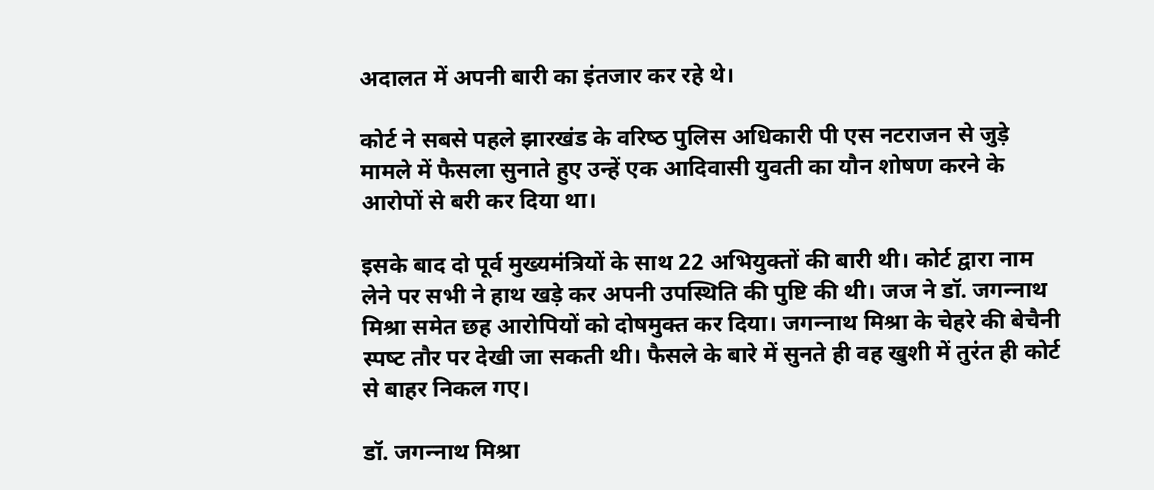अदालत में अपनी बारी का इंतजार कर रहे थे।

कोर्ट ने सबसे पहले झारखंड के वरिष्‍ठ पुलिस अधिकारी पी एस नटराजन से जुड़े मामले में फैसला सुनाते हुए उन्‍हें एक आदिवासी युवती का यौन शोषण करने के आरोपों से बरी कर दिया था।

इसके बाद दो पूर्व मुख्‍यमंत्रियों के साथ 22 अभियुक्‍तों की बारी थी। कोर्ट द्वारा नाम लेने पर सभी ने हाथ खड़े कर अपनी उपस्थिति की पुष्टि की थी। जज ने डॉ. जगन्‍नाथ मिश्रा समेत छह आरोपियों को दोषमुक्‍त कर दिया। जगन्‍नाथ मिश्रा के चेहरे की बेचैनी स्‍पष्‍ट तौर पर देखी जा सकती थी। फैसले के बारे में सुनते ही वह खुशी में तुरंत ही कोर्ट से बाहर निकल गए।

डॉ. जगन्‍नाथ मिश्रा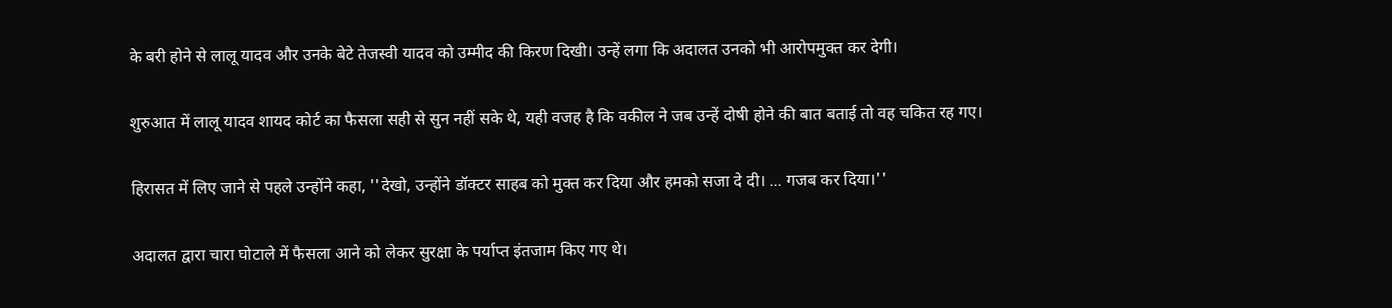के बरी होने से लालू यादव और उनके बेटे तेजस्‍वी यादव को उम्‍मीद की किरण दिखी। उन्‍हें लगा कि अदालत उनको भी आरोपमुक्‍त कर देगी।

शुरुआत में लालू यादव शायद कोर्ट का फैसला सही से सुन नहीं सके थे, यही वजह है कि वकील ने जब उन्‍हें दोषी होने की बात बताई तो वह चकित रह गए।

हिरासत में लिए जाने से पहले उन्‍होंने कहा, ''देखो, उन्‍होंने डॉक्‍टर साहब को मुक्‍त कर दिया और हमको सजा दे दी। ... गजब कर दिया।''

अदालत द्वारा चारा घोटाले में फैसला आने को लेकर सुरक्षा के पर्याप्‍त इंतजाम किए गए थे।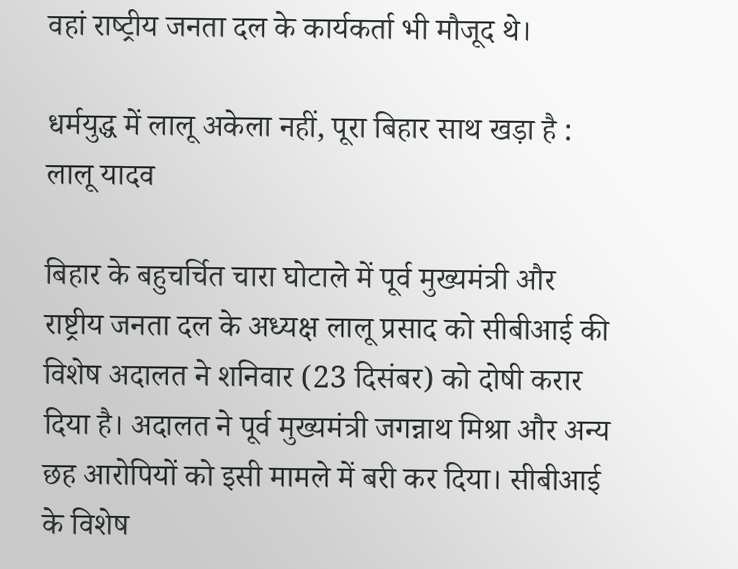वहां राष्‍ट्रीय जनता दल के कार्यकर्ता भी मौजूद थे।

धर्मयुद्ध में लालू अकेला नहीं, पूरा बिहार साथ खड़ा है : लालू यादव

बिहार के बहुचर्चित चारा घोटाले में पूर्व मुख्यमंत्री और राष्ट्रीय जनता दल के अध्यक्ष लालू प्रसाद को सीबीआई की विशेष अदालत ने शनिवार (23 दिसंबर) को दोषी करार दिया है। अदालत ने पूर्व मुख्यमंत्री जगन्नाथ मिश्रा और अन्य छह आरोपियों को इसी मामले में बरी कर दिया। सीबीआई के विशेष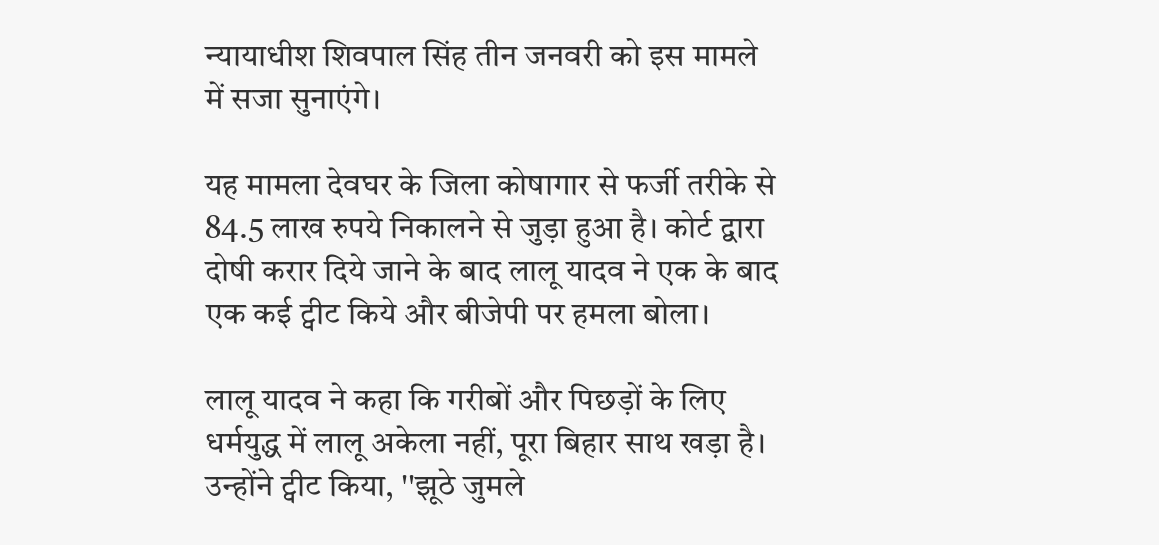न्यायाधीश शिवपाल सिंह तीन जनवरी को इस मामले में सजा सुनाएंगे।

यह मामला देवघर के जिला कोषागार से फर्जी तरीके से 84.5 लाख रुपये निकालने से जुड़ा हुआ है। कोर्ट द्वारा दोषी करार दिये जाने के बाद लालू यादव ने एक के बाद एक कई ट्वीट किये और बीजेपी पर हमला बोला।

लालू यादव ने कहा कि गरीबों और पिछड़ों के लिए धर्मयुद्ध में लालू अकेला नहीं, पूरा बिहार साथ खड़ा है। उन्होंने ट्वीट किया, ''झूठे जुमले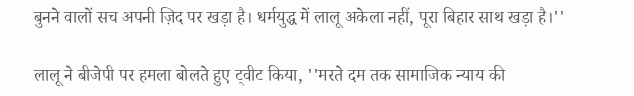बुनने वालों सच अपनी ज़िद पर खड़ा है। धर्मयुद्ध में लालू अकेला नहीं, पूरा बिहार साथ खड़ा है।''

लालू ने बीजेपी पर हमला बोलते हुए ट्वीट किया, ''मरते दम तक सामाजिक न्याय की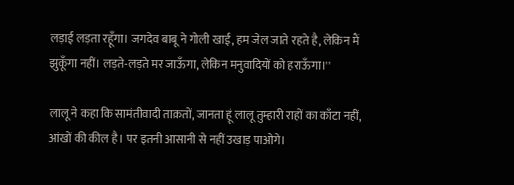लड़ाई लड़ता रहूँगा। जगदेव बाबू ने गोली खाई, हम जेल जाते रहते है, लेकिन मैं झुकूँगा नहीं। लड़ते-लड़ते मर जाऊँगा, लेकिन मनुवादियों को हराऊँगा।''

लालू ने कहा कि सामंतीवादी ताक़तों, जानता हूं लालू तुम्हारी राहों का काँटा नहीं, आंखों की कील है। पर इतनी आसानी से नहीं उखाड़ पाओगे।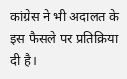कांग्रेस ने भी अदालत के इस फैसले पर प्रतिक्रिया दी है।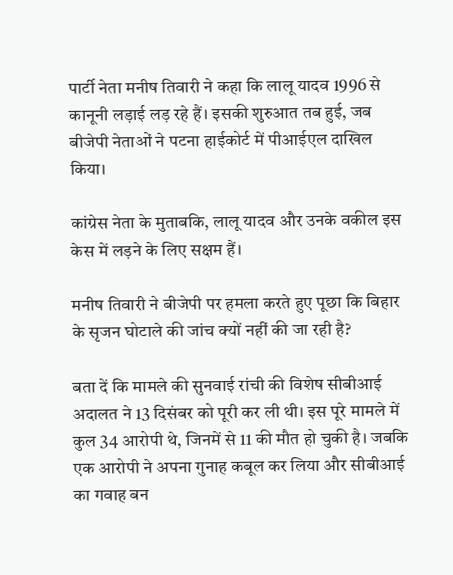पार्टी नेता मनीष तिवारी ने कहा कि लालू यादव 1996 से कानूनी लड़ाई लड़ रहे हैं। इसकी शुरुआत तब हुई, जब बीजेपी नेताओं ने पटना हाईकोर्ट में पीआईएल दाखिल किया।

कांग्रेस नेता के मुताबकि, लालू यादव और उनके वकील इस केस में लड़ने के लिए सक्षम हैं।

मनीष तिवारी ने बीजेपी पर हमला करते हुए पूछा कि बिहार के सृजन घोटाले की जांच क्यों नहीं की जा रही है?

बता दें कि मामले की सुनवाई रांची की विशेष सीबीआई अदालत ने 13 दिसंबर को पूरी कर ली थी। इस पूरे मामले में कुल 34 आरोपी थे, जिनमें से 11 की मौत हो चुकी है। जबकि एक आरोपी ने अपना गुनाह कबूल कर लिया और सीबीआई का गवाह बन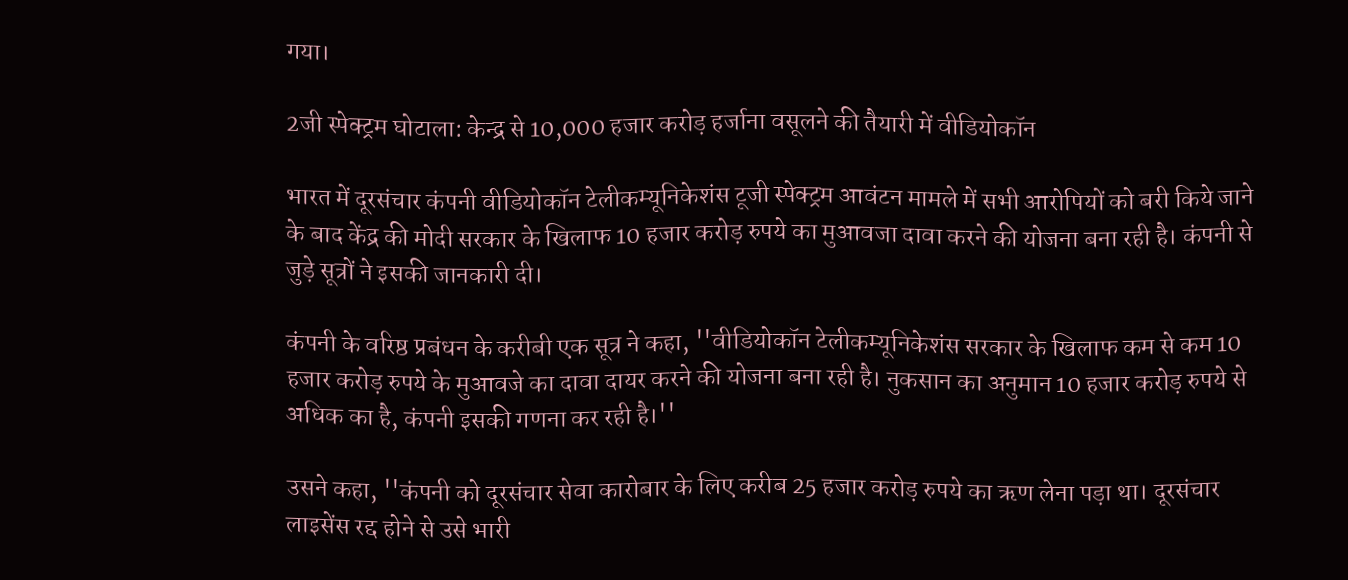गया।

2जी स्पेक्ट्रम घोटाला: केन्द्र से 10,000 हजार करोड़ हर्जाना वसूलने की तैयारी में वीडियोकॉन

भारत में दूरसंचार कंपनी वीडियोकॉन टेलीकम्यूनिकेशंस टूजी स्पेक्ट्रम आवंटन मामले में सभी आरोपियों को बरी किये जाने के बाद केंद्र की मोदी सरकार के खिलाफ 10 हजार करोड़ रुपये का मुआवजा दावा करने की योजना बना रही है। कंपनी से जुड़े सूत्रों ने इसकी जानकारी दी।

कंपनी के वरिष्ठ प्रबंधन के करीबी एक सूत्र ने कहा, ''वीडियोकॉन टेलीकम्यूनिकेशंस सरकार के खिलाफ कम से कम 10 हजार करोड़ रुपये के मुआवजे का दावा दायर करने की योजना बना रही है। नुकसान का अनुमान 10 हजार करोड़ रुपये से अधिक का है, कंपनी इसकी गणना कर रही है।''

उसने कहा, ''कंपनी को दूरसंचार सेवा कारोबार के लिए करीब 25 हजार करोड़ रुपये का ऋण लेना पड़ा था। दूरसंचार लाइसेंस रद्द होने से उसे भारी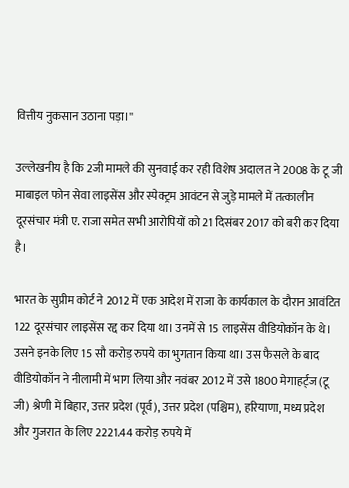वित्तीय नुकसान उठाना पड़ा।''

उल्लेखनीय है कि 2जी मामले की सुनवाई कर रही विशेष अदालत ने 2008 के टू जी माबाइल फोन सेवा लाइसेंस और स्पेक्ट्रम आवंटन से जुड़े मामले में तत्कालीन दूरसंचार मंत्री ए. राजा समेत सभी आरोपियों को 21 दिसंबर 2017 को बरी कर दिया है।

भारत के सुप्रीम कोर्ट ने 2012 में एक आदेश में राजा के कार्यकाल के दौरान आवंटित 122 दूरसंचार लाइसेंस रद्द कर दिया था। उनमें से 15 लाइसेंस वीडियोकॉन के थे। उसने इनके लिए 15 सौ करोड़ रुपये का भुगतान किया था। उस फैसले के बाद वीडियोकॉन ने नीलामी में भाग लिया और नवंबर 2012 में उसे 1800 मेगाहर्ट्ज (टू जी) श्रेणी में बिहार, उत्तर प्रदेश (पूर्व), उत्तर प्रदेश (पश्चिम), हरियाणा, मध्य प्रदेश और गुजरात के लिए 2221.44 करोड़ रुपये में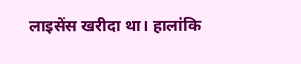लाइसेंस खरीदा था। हालांकि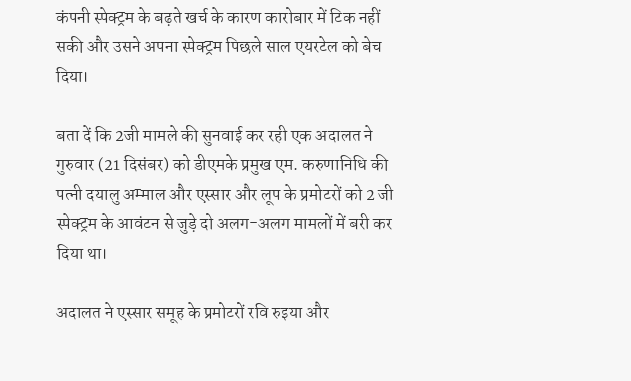कंपनी स्पेक्ट्रम के बढ़ते खर्च के कारण कारोबार में टिक नहीं सकी और उसने अपना स्पेक्ट्रम पिछले साल एयरटेल को बेच दिया।

बता दें कि 2जी मामले की सुनवाई कर रही एक अदालत ने गुरुवार (21 दिसंबर) को डीएमके प्रमुख एम. करुणानिधि की पत्नी दयालु अम्माल और एस्सार और लूप के प्रमोटरों को 2 जी स्पेक्ट्रम के आवंटन से जुड़े दो अलग-अलग मामलों में बरी कर दिया था।

अदालत ने एस्सार समूह के प्रमोटरों रवि रुइया और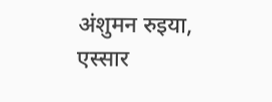अंशुमन रुइया, एस्सार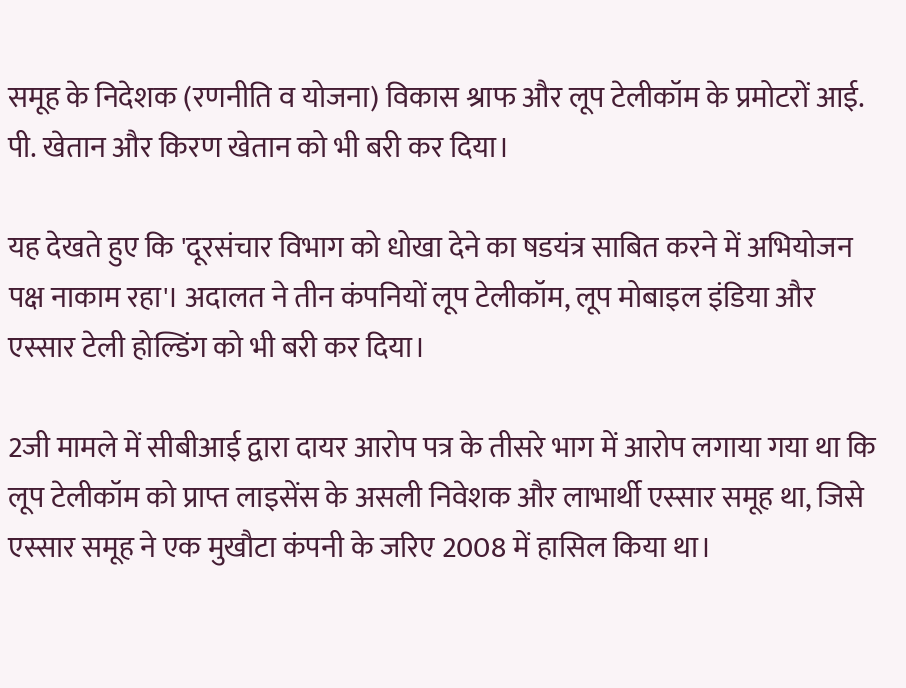समूह के निदेशक (रणनीति व योजना) विकास श्राफ और लूप टेलीकॉम के प्रमोटरों आई. पी. खेतान और किरण खेतान को भी बरी कर दिया।

यह देखते हुए कि 'दूरसंचार विभाग को धोखा देने का षडयंत्र साबित करने में अभियोजन पक्ष नाकाम रहा'। अदालत ने तीन कंपनियों लूप टेलीकॉम, लूप मोबाइल इंडिया और एस्सार टेली होल्डिंग को भी बरी कर दिया।

2जी मामले में सीबीआई द्वारा दायर आरोप पत्र के तीसरे भाग में आरोप लगाया गया था कि लूप टेलीकॉम को प्राप्त लाइसेंस के असली निवेशक और लाभार्थी एस्सार समूह था, जिसे एस्सार समूह ने एक मुखौटा कंपनी के जरिए 2008 में हासिल किया था।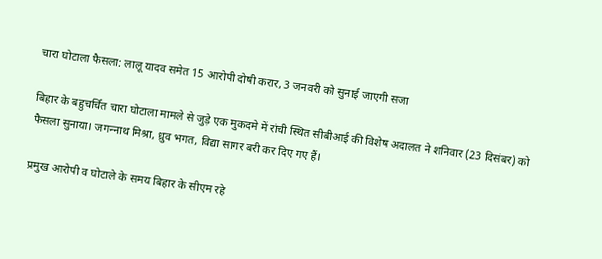चारा घोटाला फैसला: लालू यादव समेत 15 आरोपी दोषी करार, 3 जनवरी को सुनाई जाएगी सजा

बिहार के बहुचर्चित चारा घोटाला मामले से जुड़े एक मुकदमे में रांची स्थित सीबीआई की विशेष अदालत ने शनिवार (23 दिसंबर) को फैसला सुनाया। जगन्‍नाथ मिश्रा, ध्रुव भगत, विद्या सागर बरी कर दिए गए हैं।

प्रमुख आरोपी व घोटाले के समय बिहार के सीएम रहे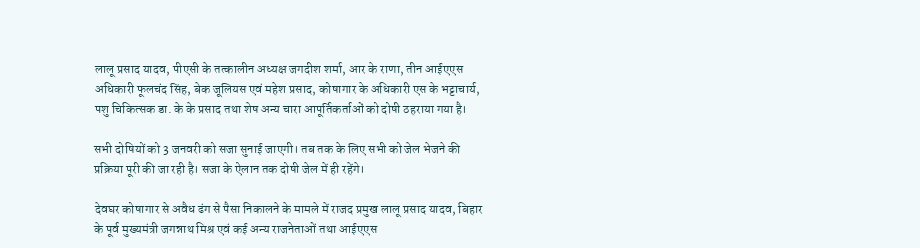लालू प्रसाद यादव, पीएसी के तत्कालीन अध्यक्ष जगदीश शर्मा, आर के राणा, तीन आईएएस अधिकारी फूलचंद सिंह, बेक जूलियस एवं महेश प्रसाद, कोषागार के अधिकारी एस के भट्टाचार्य, पशु चिकित्सक डा. के के प्रसाद तथा शेष अन्य चारा आपूर्तिकर्ताओं को दोषी ठहराया गया है।

सभी दोषियों को 3 जनवरी को सजा सुनाई जाएगी। तब तक के लिए सभी को जेल भेजने की प्रक्रिया पूरी की जा रही है। सजा के ऐलान तक दोषी जेल में ही रहेंगे।

देवघर कोषागार से अवैध ढंग से पैसा निकालने के मामले में राजद प्रमुख लालू प्रसाद यादव, बिहार के पूर्व मुख्यमंत्री जगन्नाथ मिश्र एवं कई अन्य राजनेताओं तथा आईएएस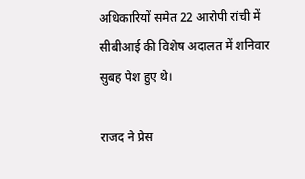अधिकारियों समेत 22 आरोपी रांची में सीबीआई की विशेष अदालत में शनिवार सुबह पेश हुए थे।

राजद ने प्रेस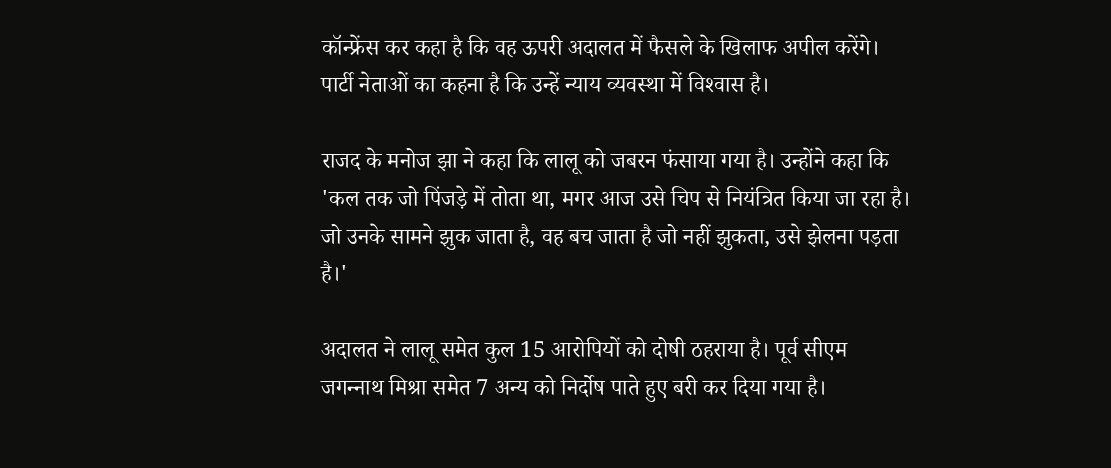कॉन्फ्रेंस कर कहा है कि वह ऊपरी अदालत में फैसले के खिलाफ अपील करेंगे। पार्टी नेताओं का कहना है कि उन्‍हें न्‍याय व्‍यवस्‍था में विश्‍वास है।

राजद के मनोज झा ने कहा कि लालू को जबरन फंसाया गया है। उन्‍होंने कहा कि 'कल तक जो पिंजड़े में तोता था, मगर आज उसे चिप से नियंत्रित किया जा रहा है। जो उनके सामने झुक जाता है, वह बच जाता है जो नहीं झुकता, उसे झेलना पड़ता है।'

अदालत ने लालू समेत कुल 15 आरोपियों को दोषी ठहराया है। पूर्व सीएम जगन्‍नाथ मिश्रा समेत 7 अन्‍य को निर्दोष पाते हुए बरी कर दिया गया है।